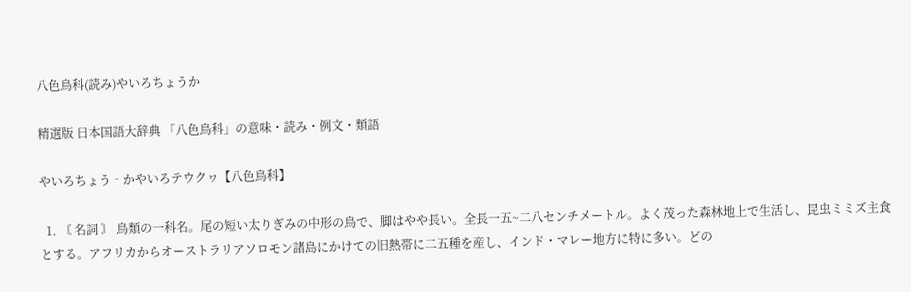八色鳥科(読み)やいろちょうか

精選版 日本国語大辞典 「八色鳥科」の意味・読み・例文・類語

やいろちょう‐かやいろテウクヮ【八色鳥科】

  1. 〘 名詞 〙 鳥類の一科名。尾の短い太りぎみの中形の鳥で、脚はやや長い。全長一五~二八センチメートル。よく茂った森林地上で生活し、昆虫ミミズ主食とする。アフリカからオーストラリアソロモン諸島にかけての旧熱帯に二五種を産し、インド・マレー地方に特に多い。どの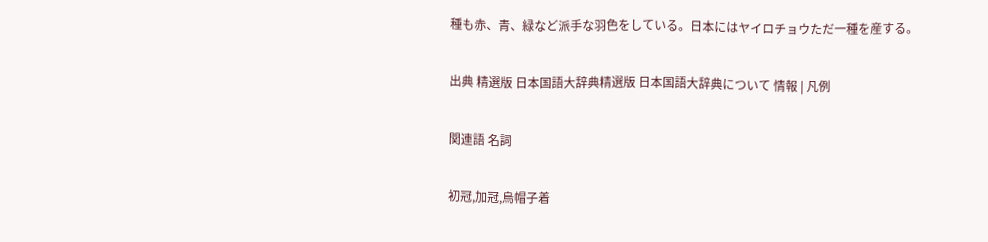種も赤、青、緑など派手な羽色をしている。日本にはヤイロチョウただ一種を産する。

出典 精選版 日本国語大辞典精選版 日本国語大辞典について 情報 | 凡例

関連語 名詞

初冠,加冠,烏帽子着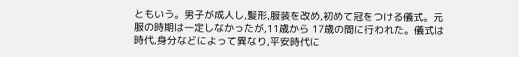ともいう。男子が成人し,髪形,服装を改め,初めて冠をつける儀式。元服の時期は一定しなかったが,11歳から 17歳の間に行われた。儀式は時代,身分などによって異なり,平安時代に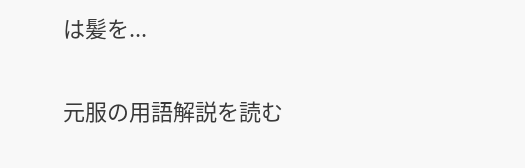は髪を...

元服の用語解説を読む